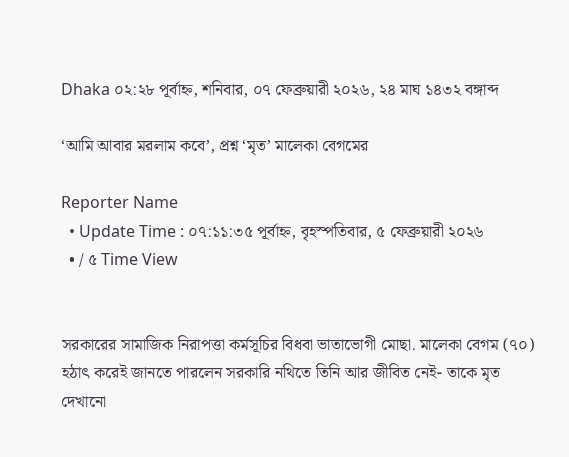Dhaka ০২:২৮ পূর্বাহ্ন, শনিবার, ০৭ ফেব্রুয়ারী ২০২৬, ২৪ মাঘ ১৪৩২ বঙ্গাব্দ

‘আমি আবার মরলাম কবে’, প্রশ্ন ‘মৃত’ মালেকা বেগমের

Reporter Name
  • Update Time : ০৭:১১:৩৫ পূর্বাহ্ন, বৃহস্পতিবার, ৫ ফেব্রুয়ারী ২০২৬
  • / ৫ Time View


সরকারের সামাজিক নিরাপত্তা কর্মসূচির বিধবা ভাতাভোগী মোছা. মালেকা বেগম (৭০) হঠাৎ করেই জানতে পারলেন সরকারি নথিতে তিনি আর জীবিত নেই- তাকে মৃত দেখানো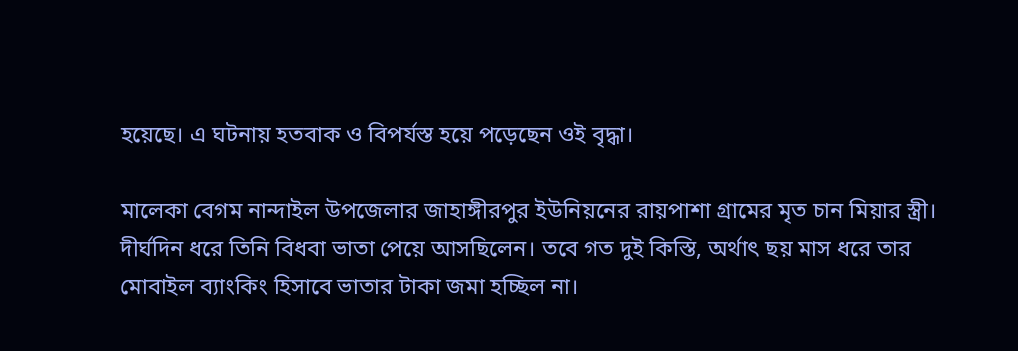হয়েছে। এ ঘটনায় হতবাক ও বিপর্যস্ত হয়ে পড়েছেন ওই বৃদ্ধা।

মালেকা বেগম নান্দাইল উপজেলার জাহাঙ্গীরপুর ইউনিয়নের রায়পাশা গ্রামের মৃত চান মিয়ার স্ত্রী। দীর্ঘদিন ধরে তিনি বিধবা ভাতা পেয়ে আসছিলেন। তবে গত দুই কিস্তি, অর্থাৎ ছয় মাস ধরে তার মোবাইল ব্যাংকিং হিসাবে ভাতার টাকা জমা হচ্ছিল না।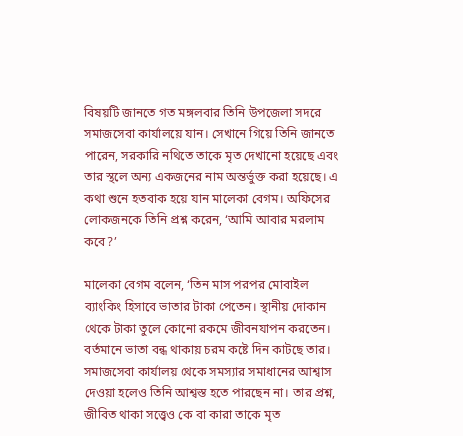বিষয়টি জানতে গত মঙ্গলবার তিনি উপজেলা সদরে সমাজসেবা কার্যালয়ে যান। সেখানে গিয়ে তিনি জানতে পারেন, সরকারি নথিতে তাকে মৃত দেখানো হয়েছে এবং তার স্থলে অন্য একজনের নাম অন্তর্ভুক্ত করা হয়েছে। এ কথা শুনে হতবাক হয়ে যান মালেকা বেগম। অফিসের লোকজনকে তিনি প্রশ্ন করেন, ‘আমি আবার মরলাম কবে?’

মালেকা বেগম বলেন, ‘তিন মাস পরপর মোবাইল ব্যাংকিং হিসাবে ভাতার টাকা পেতেন। স্থানীয় দোকান থেকে টাকা তুলে কোনো রকমে জীবনযাপন করতেন। বর্তমানে ভাতা বন্ধ থাকায় চরম কষ্টে দিন কাটছে তার। সমাজসেবা কার্যালয় থেকে সমস্যার সমাধানের আশ্বাস দেওয়া হলেও তিনি আশ্বস্ত হতে পারছেন না। তার প্রশ্ন, জীবিত থাকা সত্ত্বেও কে বা কারা তাকে মৃত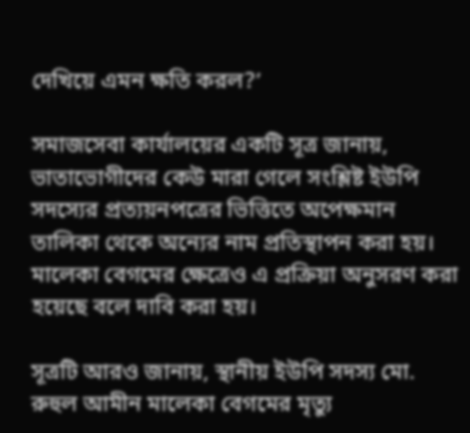দেখিয়ে এমন ক্ষতি করল?’

সমাজসেবা কার্যালয়ের একটি সূত্র জানায়, ভাতাভোগীদের কেউ মারা গেলে সংশ্লিষ্ট ইউপি সদস্যের প্রত্যয়নপত্রের ভিত্তিতে অপেক্ষমান তালিকা থেকে অন্যের নাম প্রতিস্থাপন করা হয়। মালেকা বেগমের ক্ষেত্রেও এ প্রক্রিয়া অনুসরণ করা হয়েছে বলে দাবি করা হয়।

সূত্রটি আরও জানায়, স্থানীয় ইউপি সদস্য মো. রুহুল আমীন মালেকা বেগমের মৃত্যু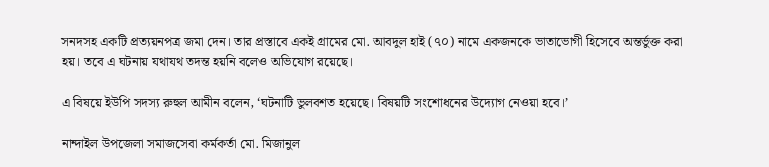সনদসহ একটি প্রত্যয়নপত্র জমা দেন। তার প্রস্তাবে একই গ্রামের মো. আবদুল হাই (৭০) নামে একজনকে ভাতাভোগী হিসেবে অন্তর্ভুক্ত করা হয়। তবে এ ঘটনায় যথাযথ তদন্ত হয়নি বলেও অভিযোগ রয়েছে।

এ বিষয়ে ইউপি সদস্য রুহুল আমীন বলেন, ‘ঘটনাটি ভুলবশত হয়েছে। বিষয়টি সংশোধনের উদ্যোগ নেওয়া হবে।’

নান্দাইল উপজেলা সমাজসেবা কর্মকর্তা মো. মিজানুল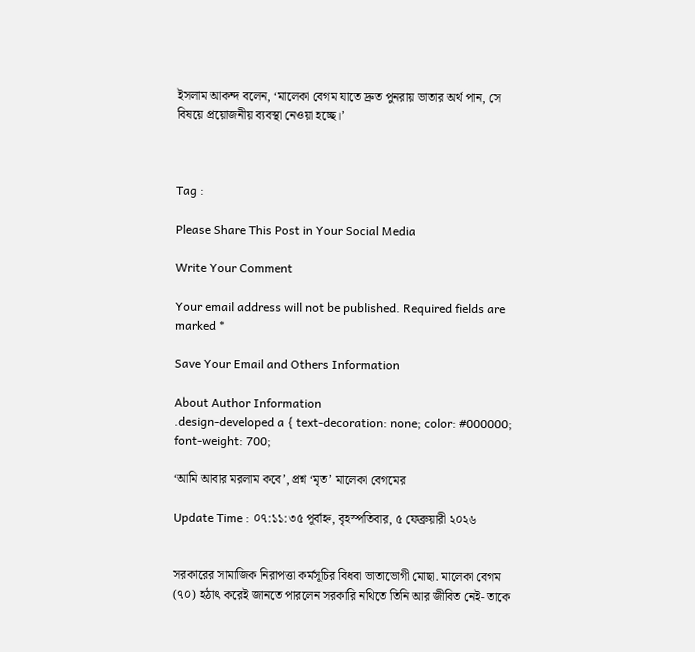ইসলাম আকন্দ বলেন, ‘মালেকা বেগম যাতে দ্রুত পুনরায় ভাতার অর্থ পান, সে বিষয়ে প্রয়োজনীয় ব্যবস্থা নেওয়া হচ্ছে।’



Tag :

Please Share This Post in Your Social Media

Write Your Comment

Your email address will not be published. Required fields are marked *

Save Your Email and Others Information

About Author Information
.design-developed a { text-decoration: none; color: #000000; font-weight: 700;

‘আমি আবার মরলাম কবে’, প্রশ্ন ‘মৃত’ মালেকা বেগমের

Update Time : ০৭:১১:৩৫ পূর্বাহ্ন, বৃহস্পতিবার, ৫ ফেব্রুয়ারী ২০২৬


সরকারের সামাজিক নিরাপত্তা কর্মসূচির বিধবা ভাতাভোগী মোছা. মালেকা বেগম (৭০) হঠাৎ করেই জানতে পারলেন সরকারি নথিতে তিনি আর জীবিত নেই- তাকে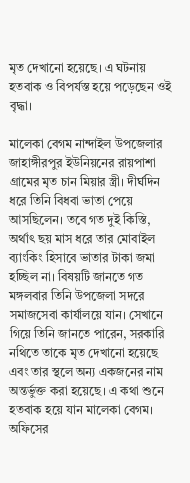মৃত দেখানো হয়েছে। এ ঘটনায় হতবাক ও বিপর্যস্ত হয়ে পড়েছেন ওই বৃদ্ধা।

মালেকা বেগম নান্দাইল উপজেলার জাহাঙ্গীরপুর ইউনিয়নের রায়পাশা গ্রামের মৃত চান মিয়ার স্ত্রী। দীর্ঘদিন ধরে তিনি বিধবা ভাতা পেয়ে আসছিলেন। তবে গত দুই কিস্তি, অর্থাৎ ছয় মাস ধরে তার মোবাইল ব্যাংকিং হিসাবে ভাতার টাকা জমা হচ্ছিল না। বিষয়টি জানতে গত মঙ্গলবার তিনি উপজেলা সদরে সমাজসেবা কার্যালয়ে যান। সেখানে গিয়ে তিনি জানতে পারেন, সরকারি নথিতে তাকে মৃত দেখানো হয়েছে এবং তার স্থলে অন্য একজনের নাম অন্তর্ভুক্ত করা হয়েছে। এ কথা শুনে হতবাক হয়ে যান মালেকা বেগম। অফিসের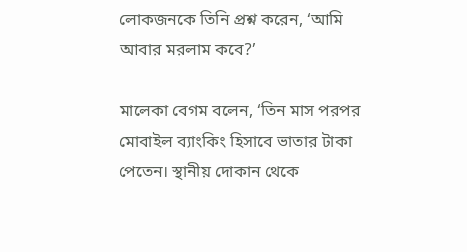লোকজনকে তিনি প্রশ্ন করেন, ‘আমি আবার মরলাম কবে?’

মালেকা বেগম বলেন, ‘তিন মাস পরপর মোবাইল ব্যাংকিং হিসাবে ভাতার টাকা পেতেন। স্থানীয় দোকান থেকে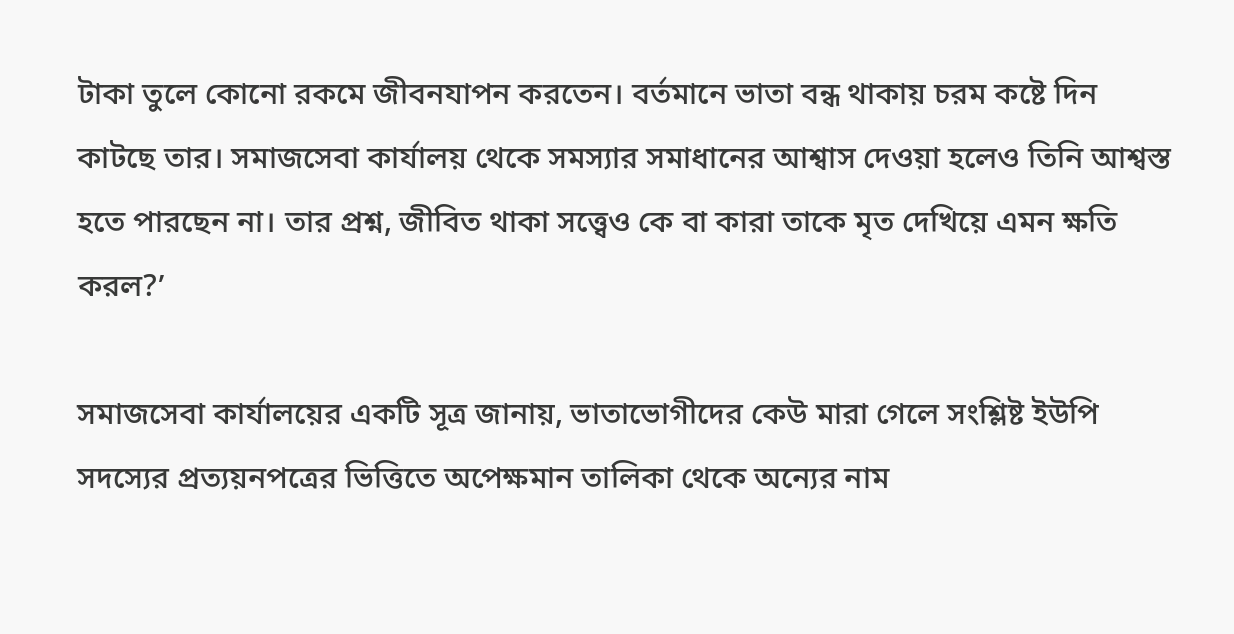টাকা তুলে কোনো রকমে জীবনযাপন করতেন। বর্তমানে ভাতা বন্ধ থাকায় চরম কষ্টে দিন কাটছে তার। সমাজসেবা কার্যালয় থেকে সমস্যার সমাধানের আশ্বাস দেওয়া হলেও তিনি আশ্বস্ত হতে পারছেন না। তার প্রশ্ন, জীবিত থাকা সত্ত্বেও কে বা কারা তাকে মৃত দেখিয়ে এমন ক্ষতি করল?’

সমাজসেবা কার্যালয়ের একটি সূত্র জানায়, ভাতাভোগীদের কেউ মারা গেলে সংশ্লিষ্ট ইউপি সদস্যের প্রত্যয়নপত্রের ভিত্তিতে অপেক্ষমান তালিকা থেকে অন্যের নাম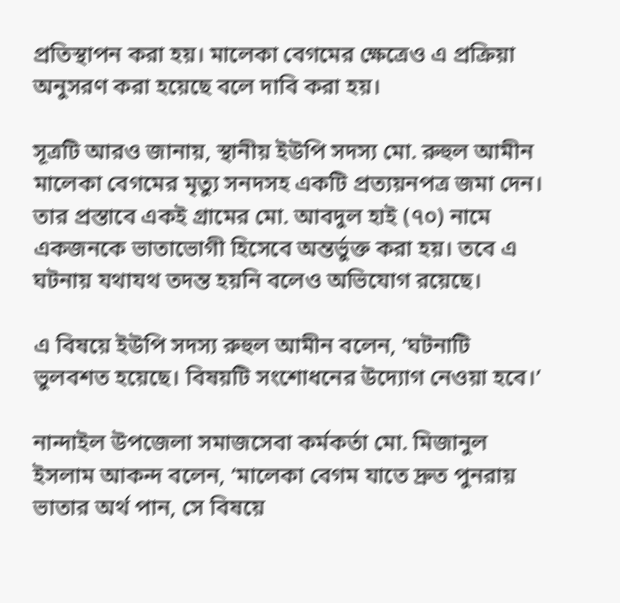প্রতিস্থাপন করা হয়। মালেকা বেগমের ক্ষেত্রেও এ প্রক্রিয়া অনুসরণ করা হয়েছে বলে দাবি করা হয়।

সূত্রটি আরও জানায়, স্থানীয় ইউপি সদস্য মো. রুহুল আমীন মালেকা বেগমের মৃত্যু সনদসহ একটি প্রত্যয়নপত্র জমা দেন। তার প্রস্তাবে একই গ্রামের মো. আবদুল হাই (৭০) নামে একজনকে ভাতাভোগী হিসেবে অন্তর্ভুক্ত করা হয়। তবে এ ঘটনায় যথাযথ তদন্ত হয়নি বলেও অভিযোগ রয়েছে।

এ বিষয়ে ইউপি সদস্য রুহুল আমীন বলেন, ‘ঘটনাটি ভুলবশত হয়েছে। বিষয়টি সংশোধনের উদ্যোগ নেওয়া হবে।’

নান্দাইল উপজেলা সমাজসেবা কর্মকর্তা মো. মিজানুল ইসলাম আকন্দ বলেন, ‘মালেকা বেগম যাতে দ্রুত পুনরায় ভাতার অর্থ পান, সে বিষয়ে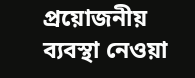প্রয়োজনীয় ব্যবস্থা নেওয়া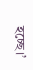হচ্ছে।’